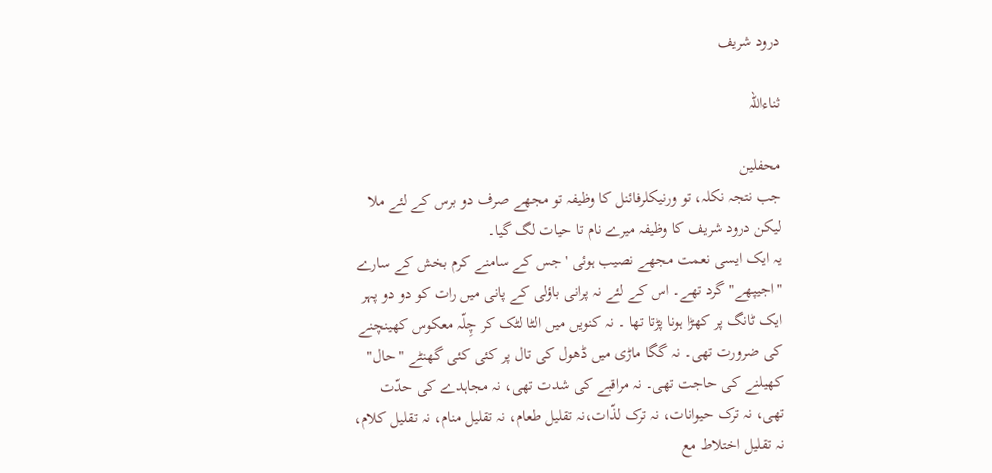درود شریف

ثناءاللہ

محفلین
جب نتجہ نکلہ، تو ورنیکلرفائنل کا وظیفہ تو مجھے صرف دو برس کے لئے ملا لیکن درود شریف کا وظیفہ میرے نام تا حیات لگ گیا۔
یہ ایک ایسی نعمت مجھے نصیب ہوئی ' جس کے سامنے کرم بخش کے سارے "اجیپھے" گرد تھے۔ اس کے لئے نہ پرانی باؤلی کے پانی میں رات کو دو دو پہر ایک ٹانگ پر کھڑا ہونا پڑتا تھا ۔ نہ کنویں میں الٹا لٹک کر چِلّہ معکوس کھینچنے کی ضرورت تھی۔ نہ گگا ماڑی میں ڈھول کی تال پر کئی کئی گھنٹے "حال" کھیلنے کی حاجت تھی۔ نہ مراقبے کی شدت تھی، نہ مجاہدے کی حدّت تھی، نہ ترک حیوانات، نہ ترک لذّات،نہ تقلیل طعام، نہ تقلیل منام، نہ تقلیل کلام، نہ تقلیل اختلاط مع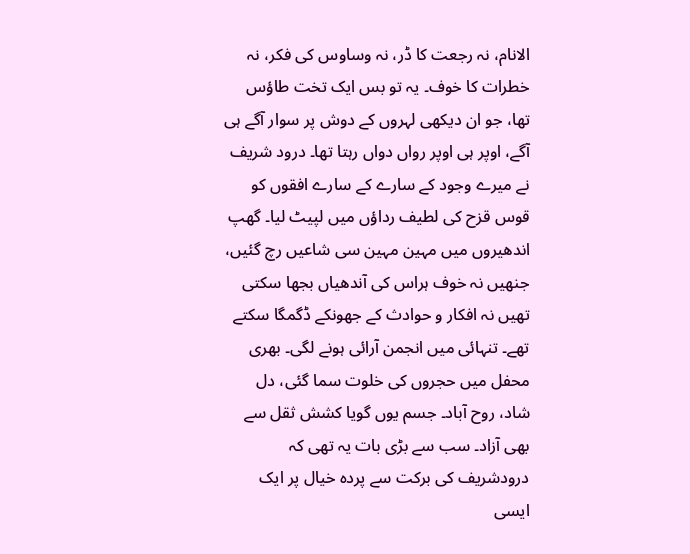الانام، نہ رجعت کا ڈر، نہ وساوس کی فکر، نہ خطرات کا خوف۔ یہ تو بس ایک تخت طاؤس تھا، جو ان دیکھی لہروں کے دوش پر سوار آگے ہی آگے، اوپر ہی اوپر رواں دواں رہتا تھا۔ درود شریف نے میرے وجود کے سارے کے سارے افقوں کو قوس قزح کی لطیف رداؤں میں لپیٹ لیا۔ گھپ اندھیروں میں مہین مہین سی شاعیں رچ گئیں، جنھیں نہ خوف ہراس کی آندھیاں بجھا سکتی تھیں نہ افکار و حوادث کے جھونکے ڈگمگا سکتے تھے۔ تنہائی میں انجمن آرائی ہونے لگی۔ بھری محفل میں حجروں کی خلوت سما گئی، دل شاد، روح آباد۔ جسم یوں گویا کشش ثقل سے بھی آزاد۔ سب سے بڑی بات یہ تھی کہ درودشریف کی برکت سے پردہ خیال پر ایک ایسی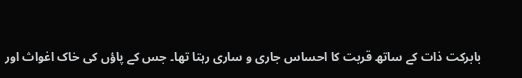بابرکت ذات کے ساتھ قربت کا احساس جاری و ساری رہتا تھا۔ جس کے پاؤں کی خاک اغواث اور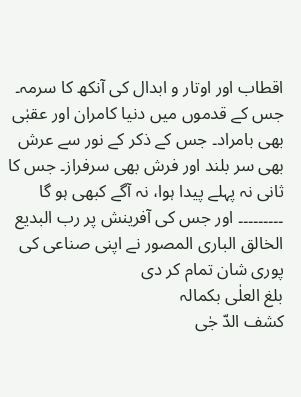اقطاب اور اوتار و ابدال کی آنکھ کا سرمہ۔ جس کے قدموں میں دنیا کامران اور عقبٰی بھی بامراد۔ جس کے ذکر کے نور سے عرش بھی سر بلند اور فرش بھی سرفراز۔ جس کا ثانی نہ پہلے پیدا ہوا، نہ آگے کبھی ہو گا ۔۔۔۔۔۔۔۔۔ اور جس کی آفرینش پر رب البدیع الخالق الباری المصور نے اپنی صناعی کی پوری شان تمام کر دی
بلغ العلٰی بکمالہ
کشف الدّ جٰی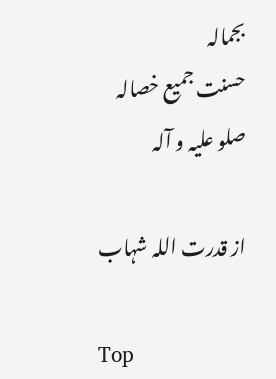بجمالہ
حسنت جمیع خصالہ
صلو علیہ و آلہ

از قدرت اللہ شہاب

Top